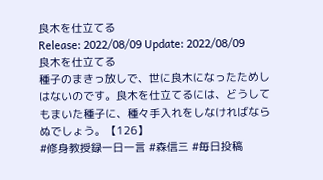良木を仕立てる
Release: 2022/08/09 Update: 2022/08/09
良木を仕立てる
種子のまきっ放しで、世に良木になったためしはないのです。良木を仕立てるには、どうしてもまいた種子に、種々手入れをしなければならぬでしょう。【126】
#修身教授録一日一言 #森信三 #毎日投稿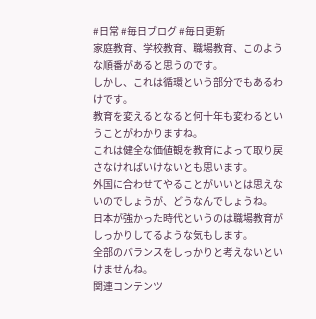#日常 #毎日ブログ #毎日更新
家庭教育、学校教育、職場教育、このような順番があると思うのです。
しかし、これは循環という部分でもあるわけです。
教育を変えるとなると何十年も変わるということがわかりますね。
これは健全な価値観を教育によって取り戻さなければいけないとも思います。
外国に合わせてやることがいいとは思えないのでしょうが、どうなんでしょうね。
日本が強かった時代というのは職場教育がしっかりしてるような気もします。
全部のバランスをしっかりと考えないといけませんね。
関連コンテンツ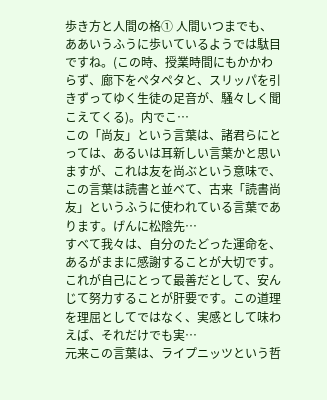歩き方と人間の格① 人間いつまでも、ああいうふうに歩いているようでは駄目ですね。(この時、授業時間にもかかわらず、廊下をペタペタと、スリッパを引きずってゆく生徒の足音が、騒々しく聞こえてくる)。内でこ…
この「尚友」という言葉は、諸君らにとっては、あるいは耳新しい言葉かと思いますが、これは友を尚ぶという意味で、この言葉は読書と並べて、古来「読書尚友」というふうに使われている言葉であります。げんに松陰先…
すべて我々は、自分のたどった運命を、あるがままに感謝することが大切です。これが自己にとって最善だとして、安んじて努力することが肝要です。この道理を理屈としてではなく、実感として味わえば、それだけでも実…
元来この言葉は、ライプニッツという哲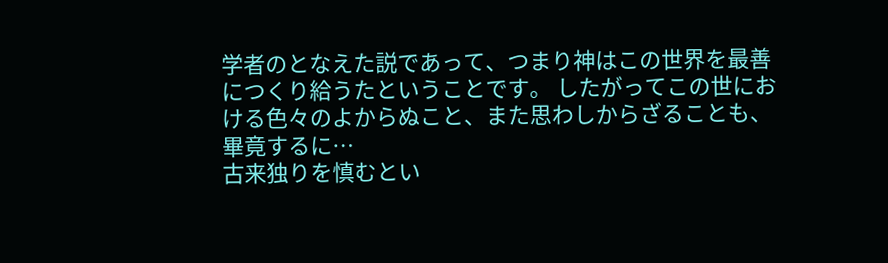学者のとなえた説であって、つまり神はこの世界を最善につくり給うたということです。 したがってこの世における色々のよからぬこと、また思わしからざることも、畢竟するに…
古来独りを慎むとい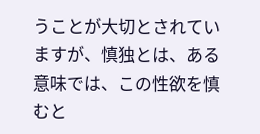うことが大切とされていますが、慎独とは、ある意味では、この性欲を慎むと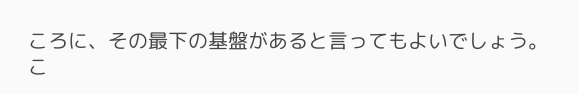ころに、その最下の基盤があると言ってもよいでしょう。こ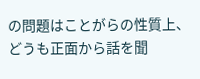の問題はことがらの性質上、どうも正面から話を聞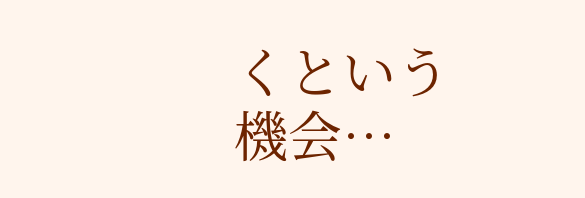くという機会…